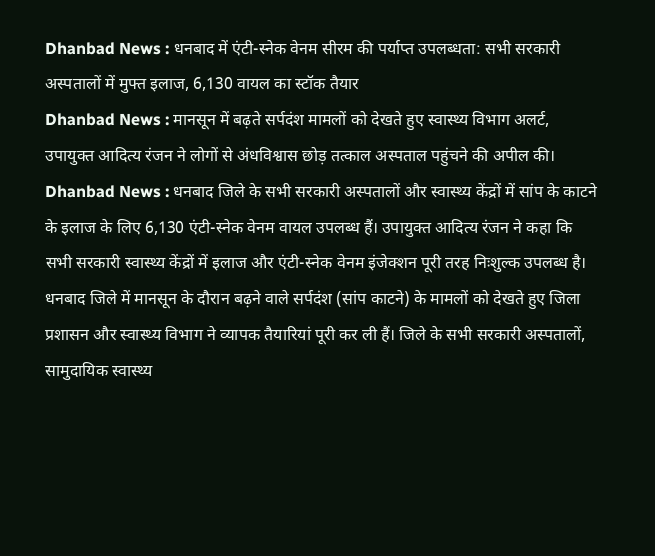Dhanbad News : धनबाद में एंटी-स्नेक वेनम सीरम की पर्याप्त उपलब्धता: सभी सरकारी अस्पतालों में मुफ्त इलाज, 6,130 वायल का स्टॉक तैयार
Dhanbad News : मानसून में बढ़ते सर्पदंश मामलों को देखते हुए स्वास्थ्य विभाग अलर्ट, उपायुक्त आदित्य रंजन ने लोगों से अंधविश्वास छोड़ तत्काल अस्पताल पहुंचने की अपील की।
Dhanbad News : धनबाद जिले के सभी सरकारी अस्पतालों और स्वास्थ्य केंद्रों में सांप के काटने के इलाज के लिए 6,130 एंटी-स्नेक वेनम वायल उपलब्ध हैं। उपायुक्त आदित्य रंजन ने कहा कि सभी सरकारी स्वास्थ्य केंद्रों में इलाज और एंटी-स्नेक वेनम इंजेक्शन पूरी तरह निःशुल्क उपलब्ध है।
धनबाद जिले में मानसून के दौरान बढ़ने वाले सर्पदंश (सांप काटने) के मामलों को देखते हुए जिला प्रशासन और स्वास्थ्य विभाग ने व्यापक तैयारियां पूरी कर ली हैं। जिले के सभी सरकारी अस्पतालों, सामुदायिक स्वास्थ्य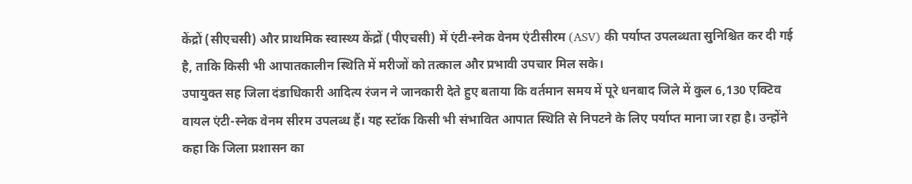केंद्रों (सीएचसी) और प्राथमिक स्वास्थ्य केंद्रों (पीएचसी) में एंटी-स्नेक वेनम एंटीसीरम (ASV) की पर्याप्त उपलब्धता सुनिश्चित कर दी गई है, ताकि किसी भी आपातकालीन स्थिति में मरीजों को तत्काल और प्रभावी उपचार मिल सके।
उपायुक्त सह जिला दंडाधिकारी आदित्य रंजन ने जानकारी देते हुए बताया कि वर्तमान समय में पूरे धनबाद जिले में कुल 6,130 एक्टिव वायल एंटी-स्नेक वेनम सीरम उपलब्ध हैं। यह स्टॉक किसी भी संभावित आपात स्थिति से निपटने के लिए पर्याप्त माना जा रहा है। उन्होंने कहा कि जिला प्रशासन का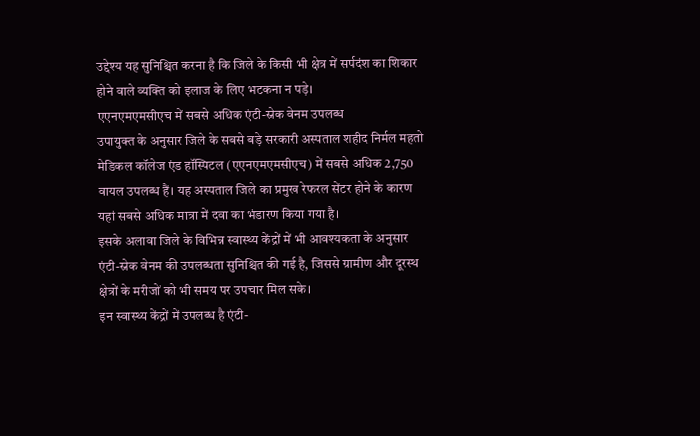उद्देश्य यह सुनिश्चित करना है कि जिले के किसी भी क्षेत्र में सर्पदंश का शिकार होने वाले व्यक्ति को इलाज के लिए भटकना न पड़े।
एएनएमएमसीएच में सबसे अधिक एंटी-स्नेक वेनम उपलब्ध
उपायुक्त के अनुसार जिले के सबसे बड़े सरकारी अस्पताल शहीद निर्मल महतो मेडिकल कॉलेज एंड हॉस्पिटल (एएनएमएमसीएच) में सबसे अधिक 2,750 वायल उपलब्ध हैं। यह अस्पताल जिले का प्रमुख रेफरल सेंटर होने के कारण यहां सबसे अधिक मात्रा में दवा का भंडारण किया गया है।
इसके अलावा जिले के विभिन्न स्वास्थ्य केंद्रों में भी आवश्यकता के अनुसार एंटी-स्नेक वेनम की उपलब्धता सुनिश्चित की गई है, जिससे ग्रामीण और दूरस्थ क्षेत्रों के मरीजों को भी समय पर उपचार मिल सके।
इन स्वास्थ्य केंद्रों में उपलब्ध है एंटी-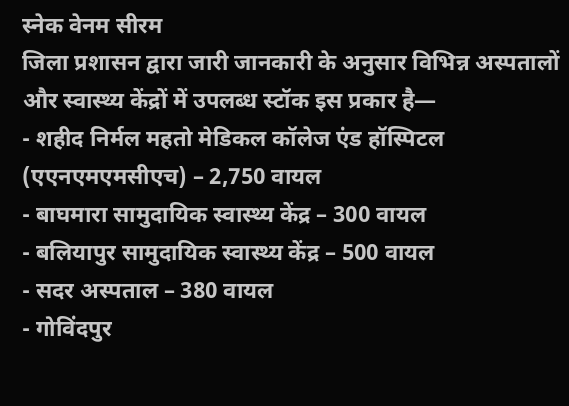स्नेक वेनम सीरम
जिला प्रशासन द्वारा जारी जानकारी के अनुसार विभिन्न अस्पतालों और स्वास्थ्य केंद्रों में उपलब्ध स्टॉक इस प्रकार है—
- शहीद निर्मल महतो मेडिकल कॉलेज एंड हॉस्पिटल (एएनएमएमसीएच) – 2,750 वायल
- बाघमारा सामुदायिक स्वास्थ्य केंद्र – 300 वायल
- बलियापुर सामुदायिक स्वास्थ्य केंद्र – 500 वायल
- सदर अस्पताल – 380 वायल
- गोविंदपुर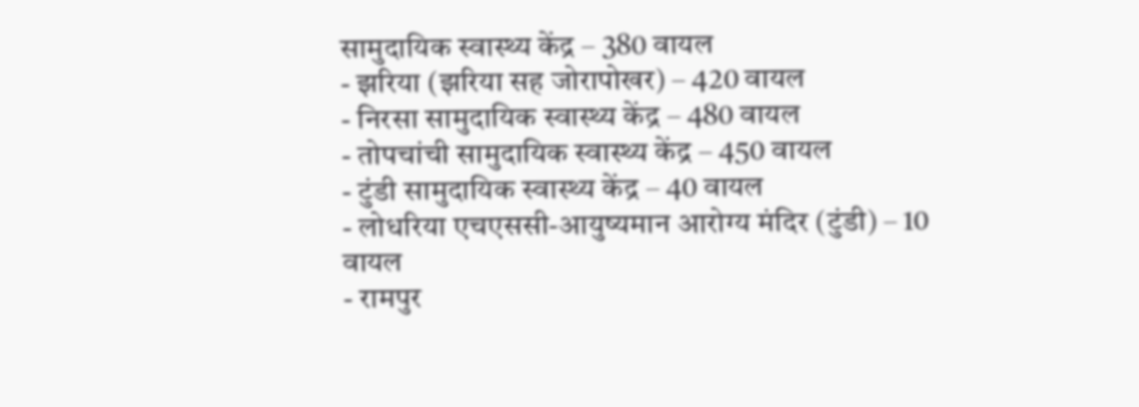सामुदायिक स्वास्थ्य केंद्र – 380 वायल
- झरिया (झरिया सह जोरापोखर) – 420 वायल
- निरसा सामुदायिक स्वास्थ्य केंद्र – 480 वायल
- तोपचांची सामुदायिक स्वास्थ्य केंद्र – 450 वायल
- टुंडी सामुदायिक स्वास्थ्य केंद्र – 40 वायल
- लोधरिया एचएससी-आयुष्यमान आरोग्य मंदिर (टुंडी) – 10 वायल
- रामपुर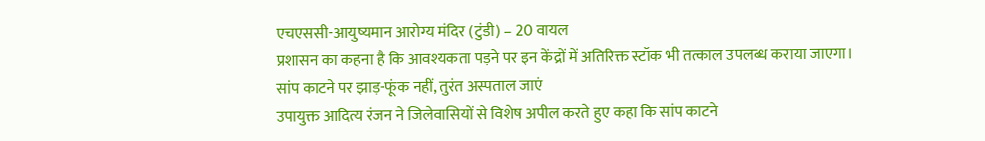एचएससी-आयुष्यमान आरोग्य मंदिर (टुंडी) – 20 वायल
प्रशासन का कहना है कि आवश्यकता पड़ने पर इन केंद्रों में अतिरिक्त स्टॉक भी तत्काल उपलब्ध कराया जाएगा।
सांप काटने पर झाड़-फूंक नहीं, तुरंत अस्पताल जाएं
उपायुक्त आदित्य रंजन ने जिलेवासियों से विशेष अपील करते हुए कहा कि सांप काटने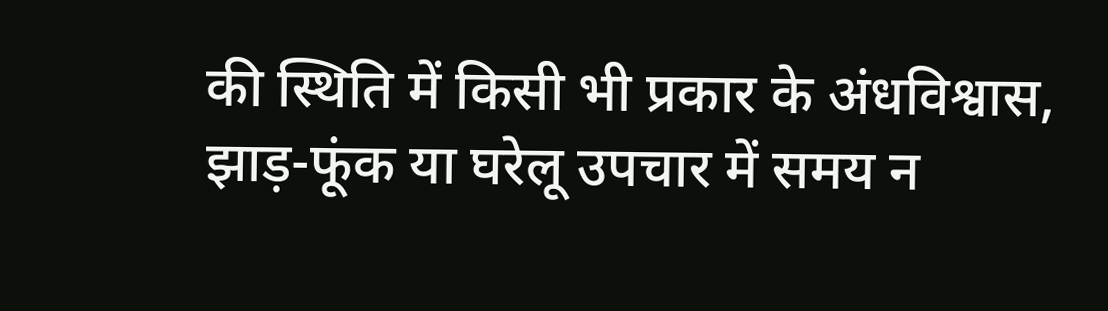की स्थिति में किसी भी प्रकार के अंधविश्वास, झाड़-फूंक या घरेलू उपचार में समय न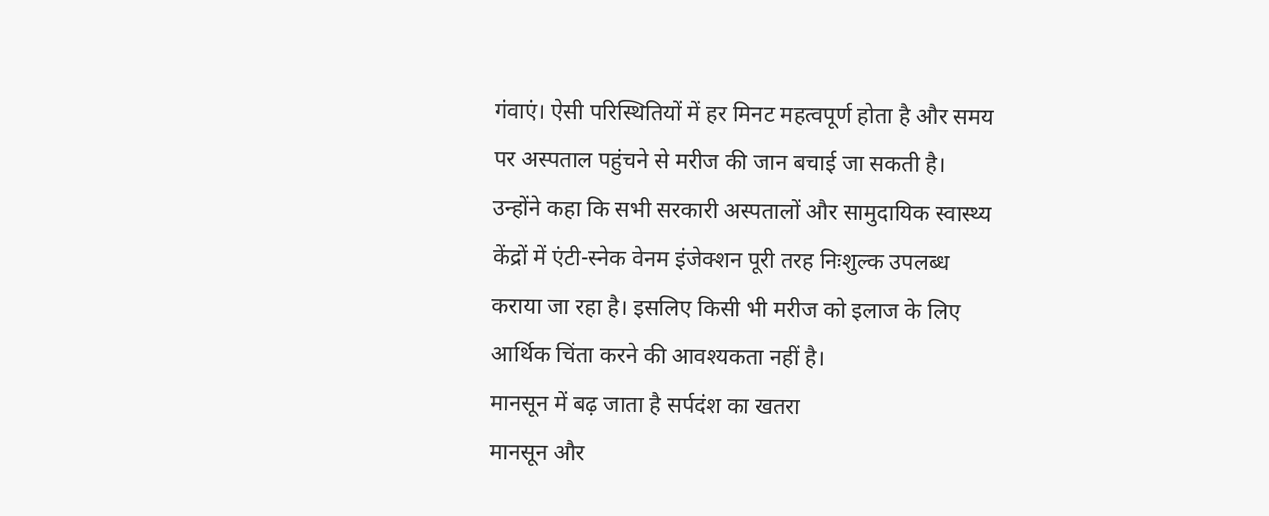गंवाएं। ऐसी परिस्थितियों में हर मिनट महत्वपूर्ण होता है और समय पर अस्पताल पहुंचने से मरीज की जान बचाई जा सकती है।
उन्होंने कहा कि सभी सरकारी अस्पतालों और सामुदायिक स्वास्थ्य केंद्रों में एंटी-स्नेक वेनम इंजेक्शन पूरी तरह निःशुल्क उपलब्ध कराया जा रहा है। इसलिए किसी भी मरीज को इलाज के लिए आर्थिक चिंता करने की आवश्यकता नहीं है।
मानसून में बढ़ जाता है सर्पदंश का खतरा
मानसून और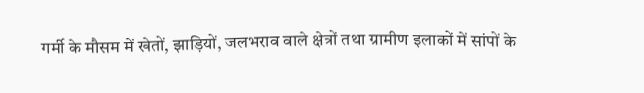गर्मी के मौसम में खेतों, झाड़ियों, जलभराव वाले क्षेत्रों तथा ग्रामीण इलाकों में सांपों के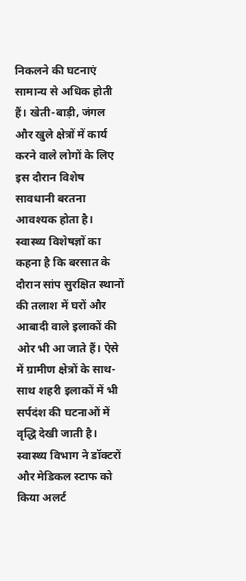निकलने की घटनाएं सामान्य से अधिक होती हैं। खेती-बाड़ी, जंगल और खुले क्षेत्रों में कार्य करने वाले लोगों के लिए इस दौरान विशेष सावधानी बरतना आवश्यक होता है।
स्वास्थ्य विशेषज्ञों का कहना है कि बरसात के दौरान सांप सुरक्षित स्थानों की तलाश में घरों और आबादी वाले इलाकों की ओर भी आ जाते हैं। ऐसे में ग्रामीण क्षेत्रों के साथ-साथ शहरी इलाकों में भी सर्पदंश की घटनाओं में वृद्धि देखी जाती है।
स्वास्थ्य विभाग ने डॉक्टरों और मेडिकल स्टाफ को किया अलर्ट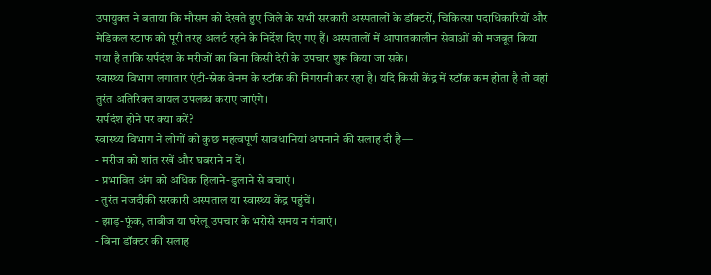उपायुक्त ने बताया कि मौसम को देखते हुए जिले के सभी सरकारी अस्पतालों के डॉक्टरों, चिकित्सा पदाधिकारियों और मेडिकल स्टाफ को पूरी तरह अलर्ट रहने के निर्देश दिए गए हैं। अस्पतालों में आपातकालीन सेवाओं को मजबूत किया गया है ताकि सर्पदंश के मरीजों का बिना किसी देरी के उपचार शुरू किया जा सके।
स्वास्थ्य विभाग लगातार एंटी-स्नेक वेनम के स्टॉक की निगरानी कर रहा है। यदि किसी केंद्र में स्टॉक कम होता है तो वहां तुरंत अतिरिक्त वायल उपलब्ध कराए जाएंगे।
सर्पदंश होने पर क्या करें?
स्वास्थ्य विभाग ने लोगों को कुछ महत्वपूर्ण सावधानियां अपनाने की सलाह दी है—
- मरीज को शांत रखें और घबराने न दें।
- प्रभावित अंग को अधिक हिलाने-डुलाने से बचाएं।
- तुरंत नजदीकी सरकारी अस्पताल या स्वास्थ्य केंद्र पहुंचें।
- झाड़-फूंक, ताबीज या घरेलू उपचार के भरोसे समय न गंवाएं।
- बिना डॉक्टर की सलाह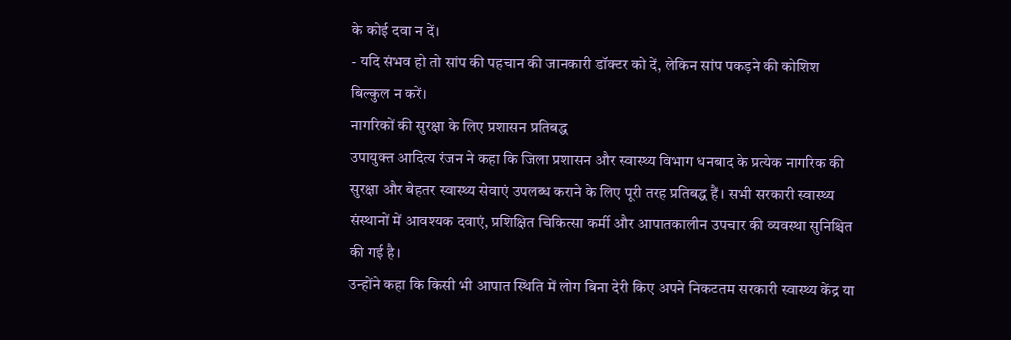के कोई दवा न दें।
- यदि संभव हो तो सांप की पहचान की जानकारी डॉक्टर को दें, लेकिन सांप पकड़ने की कोशिश बिल्कुल न करें।
नागरिकों की सुरक्षा के लिए प्रशासन प्रतिबद्ध
उपायुक्त आदित्य रंजन ने कहा कि जिला प्रशासन और स्वास्थ्य विभाग धनबाद के प्रत्येक नागरिक की सुरक्षा और बेहतर स्वास्थ्य सेवाएं उपलब्ध कराने के लिए पूरी तरह प्रतिबद्ध हैं। सभी सरकारी स्वास्थ्य संस्थानों में आवश्यक दवाएं, प्रशिक्षित चिकित्सा कर्मी और आपातकालीन उपचार की व्यवस्था सुनिश्चित की गई है।
उन्होंने कहा कि किसी भी आपात स्थिति में लोग बिना देरी किए अपने निकटतम सरकारी स्वास्थ्य केंद्र या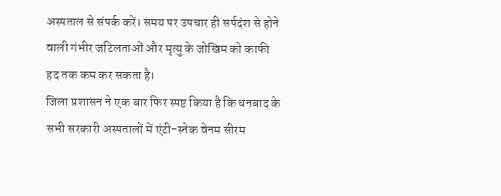अस्पताल से संपर्क करें। समय पर उपचार ही सर्पदंश से होने वाली गंभीर जटिलताओं और मृत्यु के जोखिम को काफी हद तक कम कर सकता है।
जिला प्रशासन ने एक बार फिर स्पष्ट किया है कि धनबाद के सभी सरकारी अस्पतालों में एंटी-स्नेक वेनम सीरम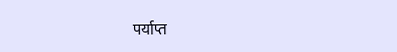पर्याप्त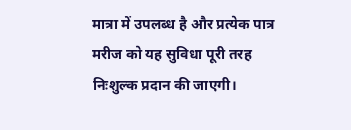मात्रा में उपलब्ध है और प्रत्येक पात्र मरीज को यह सुविधा पूरी तरह निःशुल्क प्रदान की जाएगी।